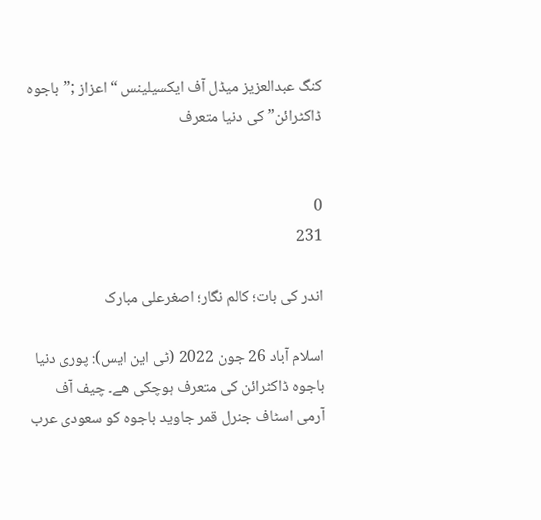کنگ عبدالعزیز میڈل آف ایکسیلینس “اعزاز ;”باجوہ ڈاکٹرائن” کی دنیا متعرف


0
231

اندر کی بات؛ کالم نگار؛ اصغرعلی مبارک

اسلام آباد 26 جون 2022 (ٹی این ایس): پوری دنیا باجوہ ڈاکٹرائن کی متعرف ہوچکی ھے۔ چیف آف آرمی اسٹاف جنرل قمر جاوید باجوہ کو سعودی عرب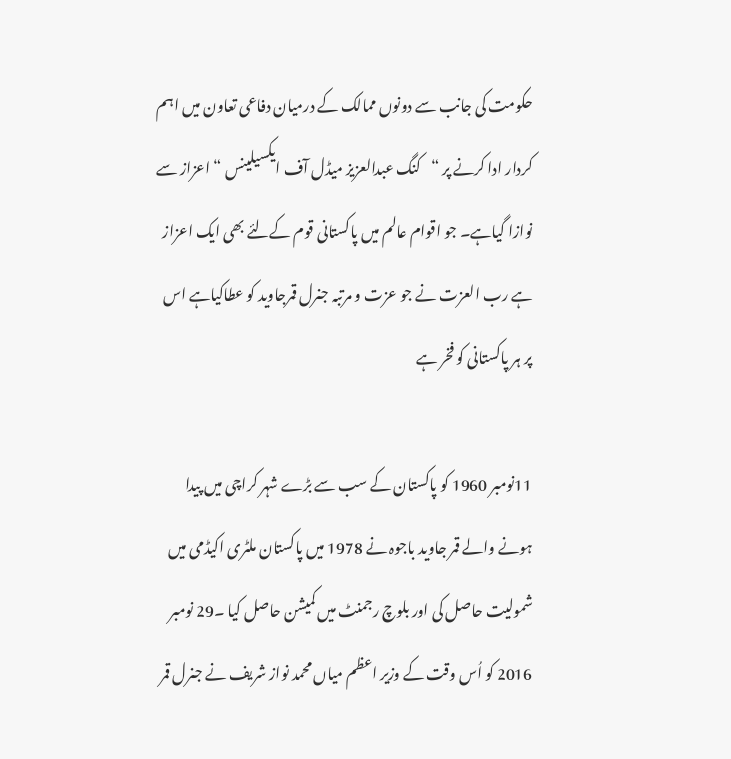حکومت کی جانب سے دونوں ممالک کے درمیان دفاعی تعاون میں اہم کردار ادا کرنے پر “کنگ عبدالعزیز میڈل آف ایکسیلینس “اعزاز سے نوازا گیاہے۔ جو اقوام عالم میں پاکستانی قوم کےلئے بھی ایک اعزاز ہے رب العزت نے جو عزت و مرتبہ جنرل قمرجاوید کو عطاکیاہے اس پر ہر پاکستانی کو فخر ہے

11نومبر 1960 کو پاکستان کے سب سے بڑے شہر کراچی میں پیدا ہونے والے قمر جاوید باجوہ نے 1978 میں پاکستان ملٹری اکیڈمی میں شمولیت حاصل کی اور بلوچ رجمنٹ میں کمیشن حاصل کیا ۔29 نومبر 2016 کو اُس وقت کے وزیر اعظم میاں محمد نواز شریف نے جنرل قمر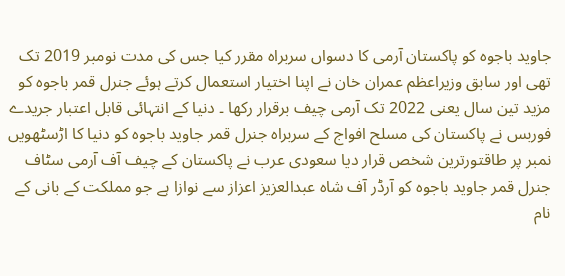جاوید باجوہ کو پاکستان آرمی کا دسواں سربراہ مقرر کیا جس کی مدت نومبر 2019 تک تھی اور سابق وزیراعظم عمران خان نے اپنا اختیار استعمال کرتے ہوئے جنرل قمر باجوہ کو مزید تین سال یعنی 2022 تک آرمی چیف برقرار رکھا ۔ دنیا کے انتہائی قابل اعتبار جریدے فوربس نے پاکستان کی مسلح افواج کے سربراہ جنرل قمر جاوید باجوہ کو دنیا کا اڑسٹھویں نمبر پر طاقتورترین شخص قرار دیا سعودی عرب نے پاکستان کے چیف آف آرمی سٹاف جنرل قمر جاوید باجوہ کو آرڈر آف شاہ عبدالعزیز اعزاز سے نوازا ہے جو مملکت کے بانی کے نام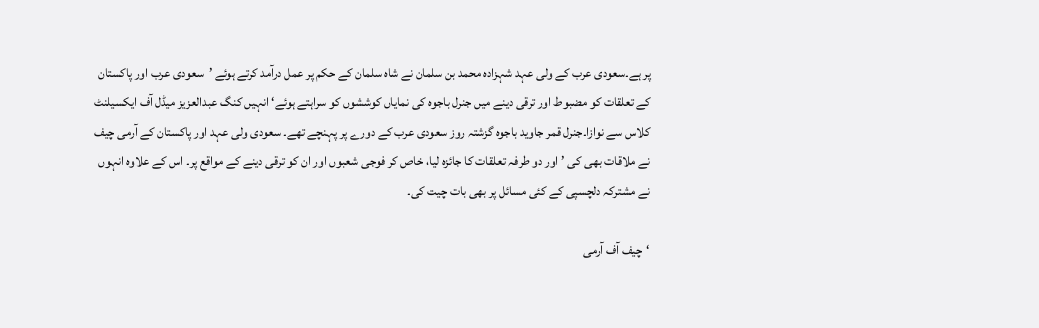پر ہے۔سعودی عرب کے ولی عہد شہزادہ محمد بن سلمان نے شاہ سلمان کے حکم پر عمل درآمد کرتے ہوئے ’سعودی عرب اور پاکستان کے تعلقات کو مضبوط اور ترقی دینے میں جنرل باجوہ کی نمایاں کوششوں کو سراہتے ہوئے‘ انہیں کنگ عبدالعزیز میڈل آف ایکسیلنٹ کلاس سے نوازا۔جنرل قمر جاوید باجوہ گزشتہ روز سعودی عرب کے دورے پر پہنچے تھے۔ سعودی ولی عہد اور پاکستان کے آرمی چیف نے ملاقات بھی کی ’اور دو طرفہ تعلقات کا جائزہ لیا، خاص کر فوجی شعبوں اور ان کو ترقی دینے کے مواقع پر۔ اس کے علاوہ انہوں نے مشترکہ دلچسپی کے کئی مسائل پر بھی بات چیت کی۔

‘چیف آف آرمی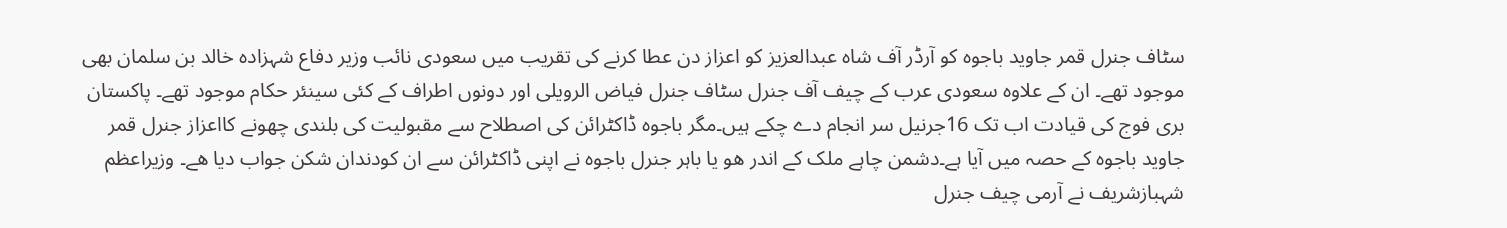سٹاف جنرل قمر جاوید باجوہ کو آرڈر آف شاہ عبدالعزیز کو اعزاز دن عطا کرنے کی تقریب میں سعودی نائب وزیر دفاع شہزادہ خالد بن سلمان بھی موجود تھے۔ ان کے علاوہ سعودی عرب کے چیف آف جنرل سٹاف جنرل فیاض الرویلی اور دونوں اطراف کے کئی سینئر حکام موجود تھے۔ پاکستان بری فوج کی قیادت اب تک 16جرنیل سر انجام دے چکے ہیں۔مگر باجوہ ڈاکٹرائن کی اصطلاح سے مقبولیت کی بلندی چھونے کااعزاز جنرل قمر جاوید باجوہ کے حصہ میں آیا ہے۔دشمن چاہے ملک کے اندر ھو یا باہر جنرل باجوہ نے اپنی ڈاکٹرائن سے ان کودندان شکن جواب دیا ھے۔ وزیراعظم شہبازشریف نے آرمی چیف جنرل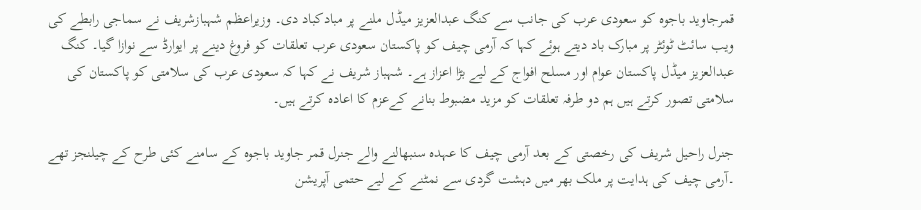قمرجاوید باجوہ کو سعودی عرب کی جانب سے کنگ عبدالعزیز میڈل ملنے پر مبادکباد دی۔ وزیراعظم شہبازشریف نے سماجی رابطے کی ویب سائٹ ٹوئٹر پر مبارک باد دیتے ہوئے کہا کہ آرمی چیف کو پاکستان سعودی عرب تعلقات کو فروغ دینے پر ایوارڈ سے نوازا گیا۔ کنگ عبدالعزیز میڈل پاکستان عوام اور مسلح افواج کے لیے بڑا اعزاز ہے۔ شہباز شریف نے کہا کہ سعودی عرب کی سلامتی کو پاکستان کی سلامتی تصور کرتے ہیں ہم دو طرفہ تعلقات کو مزید مضبوط بنانے کےعزم کا اعادہ کرتے ہیں۔

جنرل راحیل شریف کی رخصتی کے بعد آرمی چیف کا عہدہ سنبھالنے والے جنرل قمر جاوید باجوہ کے سامنے کئی طرح کے چیلنجز تھے ۔آرمی چیف کی ہدایت پر ملک بھر میں دہشت گردی سے نمٹنے کے لیے حتمی آپریشن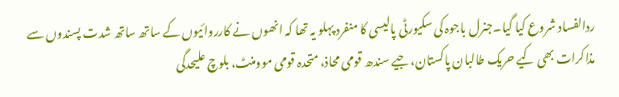ردالفساد شروع کیا گیا۔جنرل باجوہ کی سکیورٹی پالیسی کا منفرد پہلو یہ تھا کہ انھوں نے کارروائیوں کے ساتھ ساتھ شدت پسندوں سے مذاکرات بھی کیے حریک طالبان پاکستان، جیے سندھ قومی محاذ، متحدہ قومی موومنٹ، بلوچ علیحدگی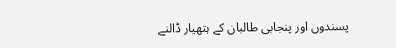پسندوں اور پنجابی طالبان کے ہتھیار ڈالنے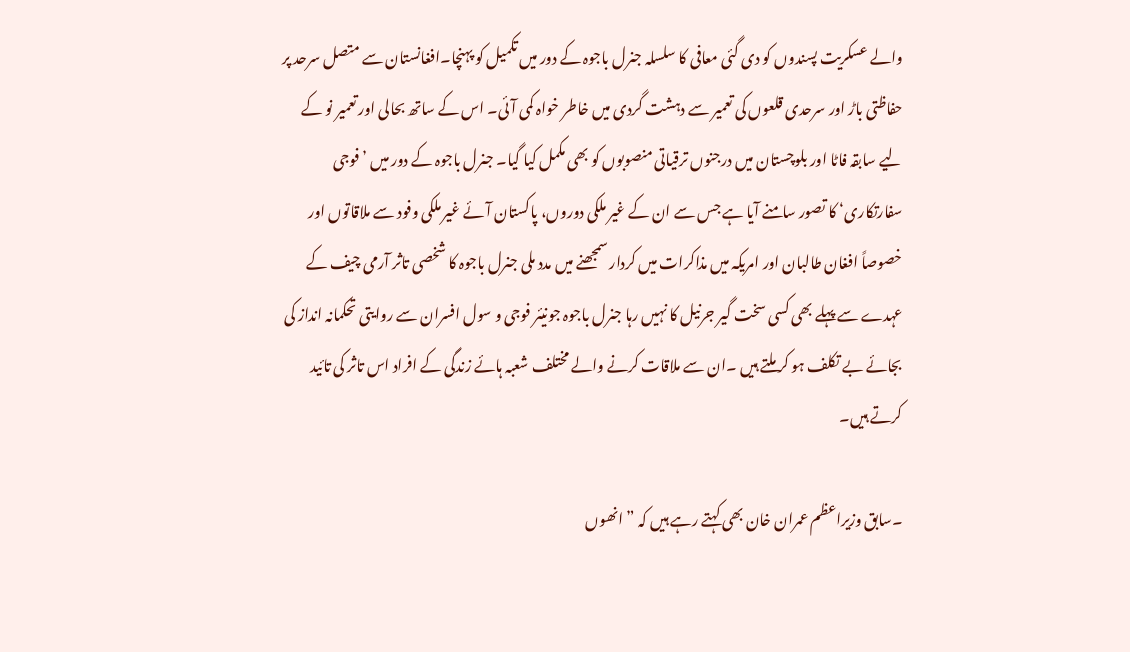والے عسکریت پسندوں کو دی گئی معافی کا سلسلہ جنرل باجوہ کے دور میں تکمیل کو پہنچا۔افغانستان سے متصل سرحد پر حفاظتی باڑ اور سرحدی قلعوں کی تعمیر سے دہشت گردی میں خاطر خواہ کمی آئی۔ اس کے ساتھ بحالی اور تعمیر نو کے لیے سابقہ فاٹا اور بلوچستان میں درجنوں ترقیاتی منصوبوں کو بھی مکمل کیا گیا۔ جنرل باجوہ کے دور میں ’فوجی سفارتکاری‘ کا تصور سامنے آیا ہے جس سے ان کے غیر ملکی دوروں، پاکستان آئے غیر ملکی وفود سے ملاقاتوں اور خصوصاً افغان طالبان اور امریکہ میں مذاکرات میں کردار سمجھنے میں مدد ملی جنرل باجوہ کا شخصی تاثر آرمی چیف کے عہدے سے پہلے بھی کسی سخت گیر جرنیل کا نہیں رہا جنرل باجوہ جونیئر فوجی و سول افسران سے روایتی تحکمانہ انداز کی بجائے بے تکلف ہو کر ملتے ہیں ۔ان سے ملاقات کرنے والے مختلف شعبہ ہائے زندگی کے افراد اس تاثر کی تائید کرتے ہیں۔

۔سابق وزیراعظم عمران خان بھی کہتے رہے ہیں کہ ” انھوں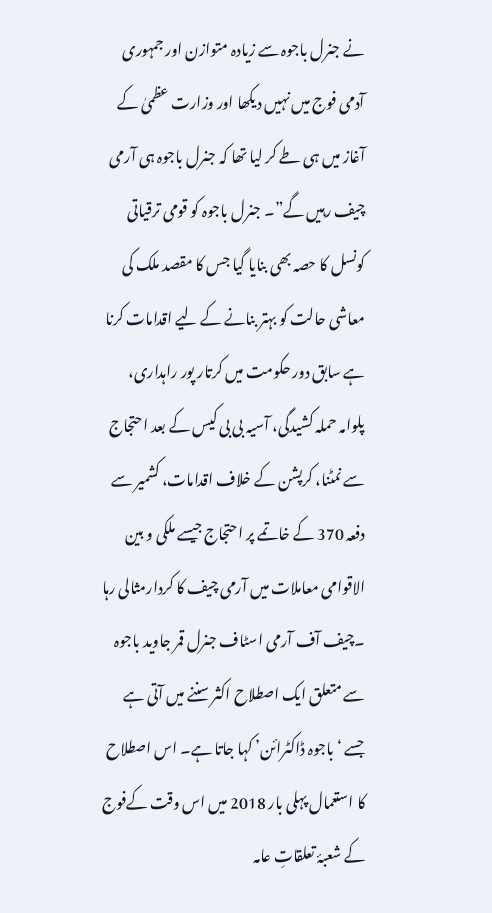نے جنرل باجوہ سے زیادہ متوازن اور جمہوری آدمی فوج میں نہیں دیکھا اور وزارت عظمیٰ کے آغاز میں ہی طے کر لیا تھا کہ جنرل باجوہ ہی آرمی چیف رہیں گے”۔ جنرل باجوہ کو قومی ترقیاتی کونسل کا حصہ بھی بنایا گیا جس کا مقصد ملک کی معاشی حالت کو بہتر بنانے کے لیے اقدامات کرنا ہے سابق دور حکومت میں کرتار پور راہداری، پلوامہ حملہ کشیدگی، آسیہ بی بی کیس کے بعد احتجاج سے نمٹنا، کرپشن کے خلاف اقدامات، کشمیر سے دفعہ 370 کے خاتمے پر احتجاج جیسے ملکی و بین الاقوامی معاملات میں آرمی چیف کا کردارمثالی رہا ۔چیف آف آرمی اسٹاف جنرل قمر جاوید باجوہ سے متعلق ایک اصطلاح اکثر سننے میں آتی ہے جسے ‘باجوہ ڈاکٹرائن’ کہا جاتا ہے۔ اس اصطلاح کا استعمال پہلی بار 2018 میں اس وقت کےفوج کے شعبۂ تعلقاتِ عامہ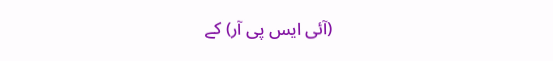(آئی ایس پی آر) کے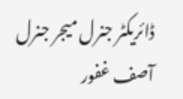ڈائریکٹر جنرل میجر جنرل آصف غفور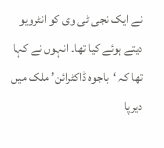نے ایک نجی ٹی وی کو انٹرویو دیتے ہوئے کیا تھا۔ انہوں نے کہا تھا کہ ‘باجوہ ڈاکٹرائن’ ملک میں دیرپا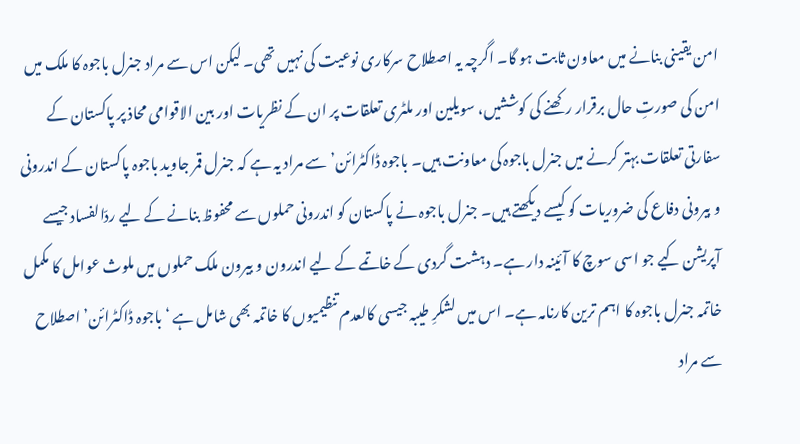امن یقینی بنانے میں معاون ثابت ہو گا۔ اگرچہ یہ اصطلاح سرکاری نوعیت کی نہیں تھی۔ لیکن اس سے مراد جنرل باجوہ کا ملک میں امن کی صورتِ حال برقرار رکھنے کی کوششیں، سویلین اور ملٹری تعلقات پر ان کے نظریات اور بین الاقوامی محاذ پر پاکستان کے سفارتی تعلقات بہتر کرنے میں جنرل باجوہ کی معاونت ہیں۔ باجوہ ڈاکٹرائن’ سے مراد یہ ہے کہ جنرل قمر جاوید باجوہ پاکستان کے اندرونی و بیرونی دفاع کی ضروریات کو کیسے دیکھتے ہیں۔ جنرل باجوہ نے پاکستان کو اندرونی حملوں سے محفوظ بنانے کے لیے ردّالفساد جیسے آپریشن کیے جو اسی سوچ کا آئینہ دار ہے۔ دہشت گردی کے خاتمے کے لیے اندرون و بیرون ملک حملوں میں ملوث عوامل کا مکمل خاتمہ جنرل باجوہ کا اہم ترین کارنامہ ہے۔ اس میں لشکرِ طیبہ جیسی کالعدم تنظیمیوں کا خاتمہ بھی شامل ہے ‘باجوہ ڈاکٹرائن’ اصطلاح سے مراد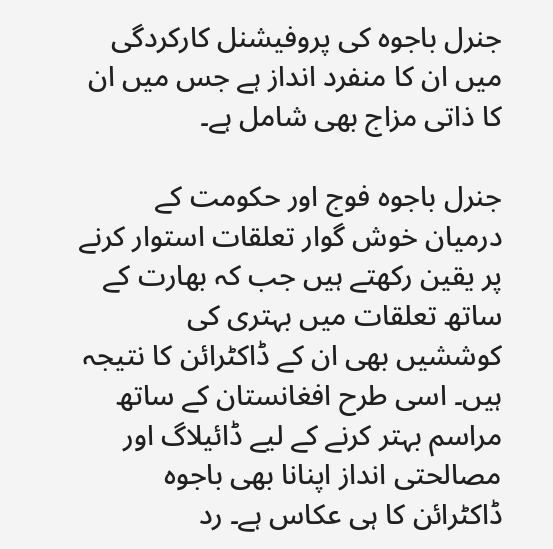جنرل باجوہ کی پروفیشنل کارکردگی میں ان کا منفرد انداز ہے جس میں ان کا ذاتی مزاج بھی شامل ہے۔

جنرل باجوہ فوج اور حکومت کے درمیان خوش گوار تعلقات استوار کرنے پر یقین رکھتے ہیں جب کہ بھارت کے ساتھ تعلقات میں بہتری کی کوششیں بھی ان کے ڈاکٹرائن کا نتیجہ ہیں۔ اسی طرح افغانستان کے ساتھ مراسم بہتر کرنے کے لیے ڈائیلاگ اور مصالحتی انداز اپنانا بھی باجوہ ڈاکٹرائن کا ہی عکاس ہے۔ رد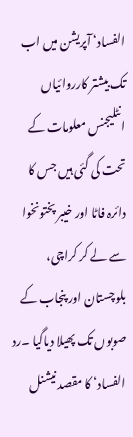الفساد‘ آپریشن میں اب تک بیشتر کارروائیاں انٹلیجنس معلومات کے تحت کی گئی ہیں جس کا دائرہ فاٹا اور خیبر پختونخوا سے لے کر کراچی، بلوچستان اور پنجاب کے صوبوں تک پھیلا دیاگیا ۔رد الفساد‘ کا مقصد نیشنل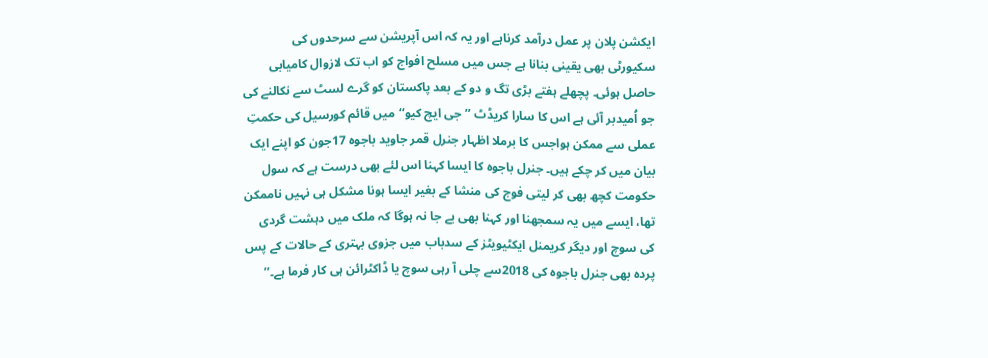ایکشن پلان پر عمل درآمد کرناہے اور یہ کہ اس آپریشن سے سرحدوں کی سکیورٹی بھی یقینی بنانا ہے جس میں مسلح افواج کو اب تک لازوال کامیابی حاصل ہوئی۔ پچھلے ہفتے بڑی تگ و دو کے بعد پاکستان کو گرے لسٹ سے نکالنے کی جو اُمیدبر آئی ہے اس کا سارا کریڈٹ ’’جی ایچ کیو‘‘میں قائم کورسیل کی حکمتِ عملی سے ممکن ہواجس کا برملا اظہار جنرل قمر جاوید باجوہ 17جون کو اپنے ایک بیان میں کر چکے ہیں۔ جنرل باجوہ کا ایسا کہنا اس لئے بھی درست ہے کہ سول حکومت کچھ بھی کر لیتی فوج کی منشا کے بغیر ایسا ہونا مشکل ہی نہیں ناممکن تھا، ایسے میں یہ سمجھنا اور کہنا بھی بے جا نہ ہوگا کہ ملک میں دہشت گردی کی سوچ اور دیگر کریمنل ایکٹیویٹز کے سدباب میں جزوی بہتری کے حالات کے پس پردہ بھی جنرل باجوہ کی 2018سے چلی آ رہی سوچ یا ڈاکٹرائن ہی کار فرما ہے۔’’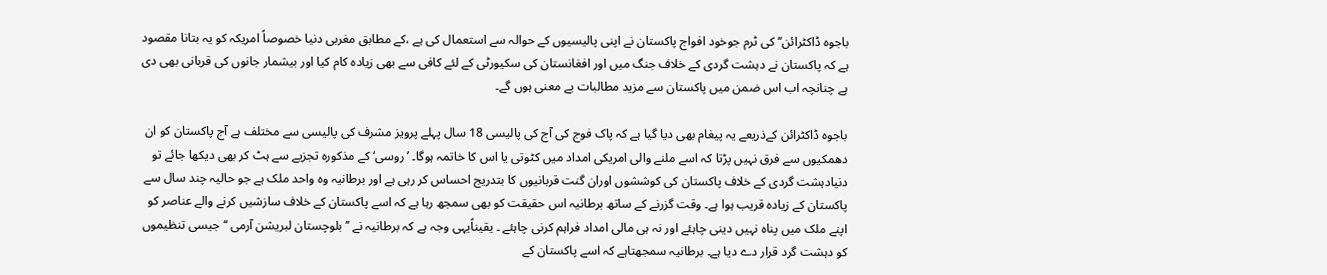باجوہ ڈاکٹرائن‘‘ کی ٹرم جوخود افواج پاکستان نے اپنی پالیسیوں کے حوالہ سے استعمال کی ہے ،کے مطابق مغربی دنیا خصوصاً امریکہ کو یہ بتانا مقصود ہے کہ پاکستان نے دہشت گردی کے خلاف جنگ میں اور افغانستان کی سکیورٹی کے لئے کافی سے بھی زیادہ کام کیا اور بیشمار جانوں کی قربانی بھی دی ہے چنانچہ اب اس ضمن میں پاکستان سے مزید مطالبات بے معنی ہوں گے۔

باجوہ ڈاکٹرائن کےذریعے یہ پیغام بھی دیا گیا ہے کہ پاک فوج کی آج کی پالیسی 18 سال پہلے پرویز مشرف کی پالیسی سے مختلف ہے آج پاکستان کو ان دھمکیوں سے فرق نہیں پڑتا کہ اسے ملنے والی امریکی امداد میں کٹوتی یا اس کا خاتمہ ہوگا۔ ’روسی‘ کے مذکورہ تجزیے سے ہٹ کر بھی دیکھا جائے تو دنیادہشت گردی کے خلاف پاکستان کی کوششوں اوران گنت قربانیوں کا بتدریج احساس کر رہی ہے اور برطانیہ وہ واحد ملک ہے جو حالیہ چند سال سے پاکستان کے زیادہ قریب ہوا ہے۔ وقت گزرنے کے ساتھ برطانیہ اس حقیقت کو بھی سمجھ رہا ہے کہ اسے پاکستان کے خلاف سازشیں کرنے والے عناصر کو اپنے ملک میں پناہ نہیں دینی چاہئے اور نہ ہی مالی امداد فراہم کرنی چاہئے ۔ یقیناًیہی وجہ ہے کہ برطانیہ نے ’’بلوچستان لبریشن آرمی ‘‘جیسی تنظیموں کو دہشت گرد قرار دے دیا ہے۔ برطانیہ سمجھتاہے کہ اسے پاکستان کے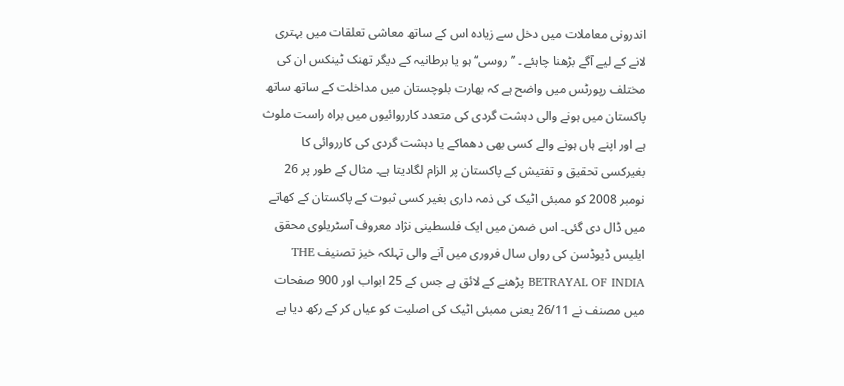اندرونی معاملات میں دخل سے زیادہ اس کے ساتھ معاشی تعلقات میں بہتری لانے کے لیے آگے بڑھنا چاہئے ۔ ’’روسی‘‘ ہو یا برطانیہ کے دیگر تھنک ٹینکس ان کی مختلف رپورٹس میں واضح ہے کہ بھارت بلوچستان میں مداخلت کے ساتھ ساتھ پاکستان میں ہونے والی دہشت گردی کی متعدد کارروائیوں میں براہ راست ملوث ہے اور اپنے ہاں ہونے والے کسی بھی دھماکے یا دہشت گردی کی کارروائی کا بغیرکسی تحقیق و تفتیش کے پاکستان پر الزام لگادیتا ہے۔ مثال کے طور پر 26 نومبر 2008 کو ممبئی اٹیک کی ذمہ داری بغیر کسی ثبوت کے پاکستان کے کھاتے میں ڈال دی گئی۔ اس ضمن میں ایک فلسطینی نژاد معروف آسٹریلوی محقق ایلیس ڈیوڈسن کی رواں سال فروری میں آنے والی تہلکہ خیز تصنیف THE BETRAYAL OF INDIA پڑھنے کے لائق ہے جس کے 25 ابواب اور 900 صفحات میں مصنف نے 26/11 یعنی ممبئی اٹیک کی اصلیت کو عیاں کر کے رکھ دیا ہے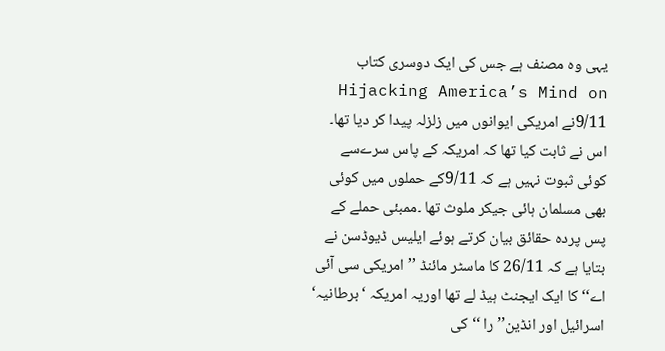یہی وہ مصنف ہے جس کی ایک دوسری کتاب Hijacking America’s Mind on 9/11نے امریکی ایوانوں میں زلزلہ پیدا کر دیا تھا۔ اس نے ثابت کیا تھا کہ امریکہ کے پاس سرےسے کوئی ثبوت نہیں ہے کہ 9/11کے حملوں میں کوئی بھی مسلمان ہائی جیکر ملوث تھا ۔ممبئی حملے کے پس پردہ حقائق بیان کرتے ہوئے ایلیس ڈیوڈسن نے بتایا ہے کہ 26/11 کا ماسٹر مائنڈ ’’امریکی سی آئی اے‘‘ کا ایک ایجنٹ ہیڈ لے تھا اوریہ امریکہ ‘برطانیہ‘ اسرائیل اور انڈین’’ را ‘‘کی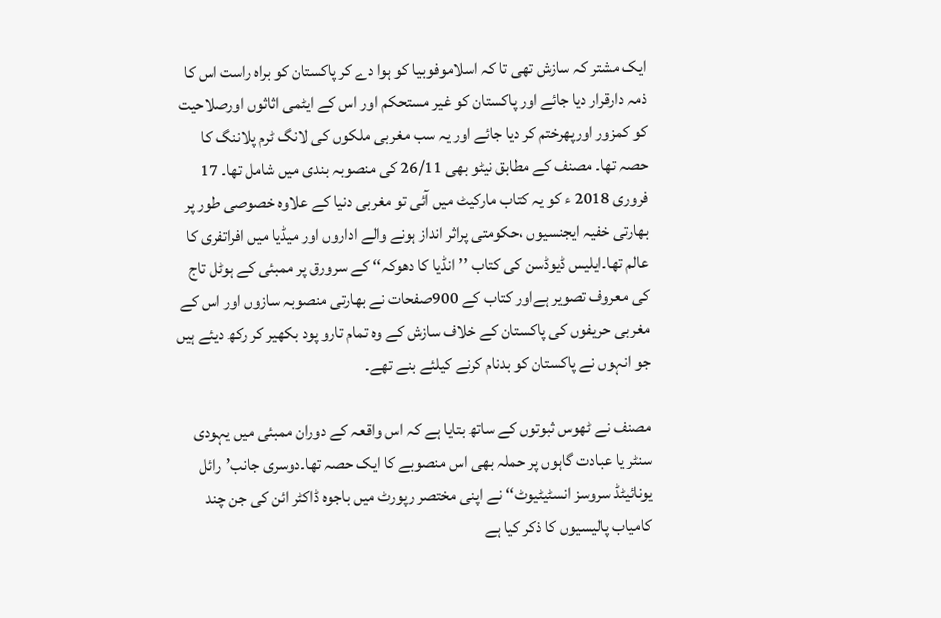ایک مشتر کہ سازش تھی تا کہ اسلاموفوبیا کو ہوا دے کر پاکستان کو براہ راست اس کا ذمہ دارقرار دیا جائے اور پاکستان کو غیر مستحکم اور اس کے ایٹمی اثاثوں اورصلاحیت کو کمزور اورپھرختم کر دیا جائے اور یہ سب مغربی ملکوں کی لانگ ٹرم پلاننگ کا حصہ تھا۔ مصنف کے مطابق نیٹو بھی 26/11 کی منصوبہ بندی میں شامل تھا۔ 17 فروری 2018 ء کو یہ کتاب مارکیٹ میں آئی تو مغربی دنیا کے علاوہ خصوصی طور پر بھارتی خفیہ ایجنسیوں ،حکومتی پراثر انداز ہونے والے اداروں اور میڈیا میں افراتفری کا عالم تھا۔ایلیس ڈیوڈسن کی کتاب ’’انڈیا کا دھوکہ‘‘ کے سرورق پر ممبئی کے ہوٹل تاج کی معروف تصویر ہےاور کتاب کے 900صفحات نے بھارتی منصوبہ سازوں اور اس کے مغربی حریفوں کی پاکستان کے خلاف سازش کے وہ تمام تارو پود بکھیر کر رکھ دیئے ہیں جو انہوں نے پاکستان کو بدنام کرنے کیلئے بنے تھے۔

مصنف نے ٹھوس ثبوتوں کے ساتھ بتایا ہے کہ اس واقعہ کے دوران ممبئی میں یہودی سنٹر یا عبادت گاہوں پر حملہ بھی اس منصوبے کا ایک حصہ تھا۔دوسری جانب’رائل یونائیٹڈ سروسز انسٹیٹیوٹ‘‘ نے اپنی مختصر رپورٹ میں باجوہ ڈاکٹر ائن کی جن چند کامیاب پالیسیوں کا ذکر کیا ہے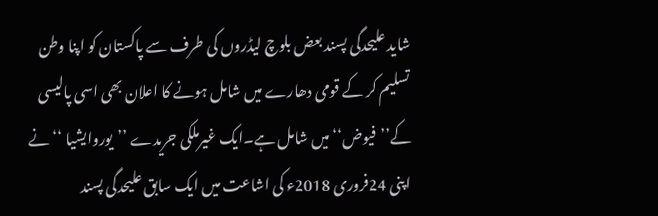شاید علیحدگی پسند بعض بلوچ لیڈروں کی طرف سے پاکستان کو اپنا وطن تسلیم کر کے قومی دھارے میں شامل ہونے کا اعلان بھی اسی پالیسی کے’’فیوض‘‘ میں شامل ہے۔ایک غیرملکی جریدے ’’یوروایشیا ‘‘نے اپنی 24فروری 2018ء کی اشاعت میں ایک سابق علیحدگی پسند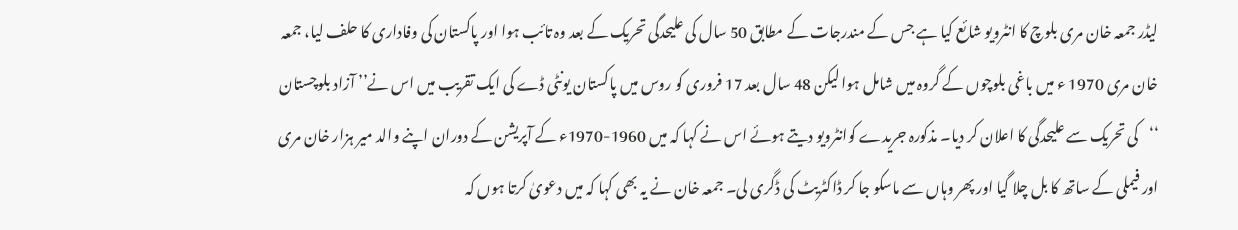لیڈر جمعہ خان مری بلوچ کا انٹرویو شائع کیا ہے جس کے مندرجات کے مطابق 50 سال کی علیحدگی تحریک کے بعد وہ تائب ہوا اور پاکستان کی وفاداری کا حلف لیا، جمعہ خان مری 1970 ء میں باغی بلوچوں کے گروہ میں شامل ہوا لیکن 48 سال بعد 17 فروری کو روس میں پاکستان یونٹی ڈے کی ایک تقریب میں اس نے’’ آزاد بلوچستان ‘‘کی تحریک سے علیحدگی کا اعلان کر دیا۔ مذکورہ جریدے کوانٹرویو دیتے ہوئے اس نے کہا کہ میں 1960-1970ء کے آپریشن کے دوران اپنے والد میر ہزار خان مری اور فیملی کے ساتھ کا بل چلا گیا اور پھر وہاں سے ماسکو جا کر ڈاکٹریٹ کی ڈگری لی۔ جمعہ خان نے یہ بھی کہا کہ میں دعویٰ کرتا ہوں کہ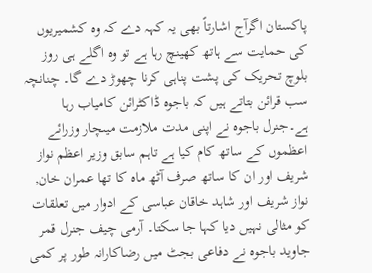پاکستان اگرآج اشارتاً بھی یہ کہہ دے کہ وہ کشمیریوں کی حمایت سے ہاتھ کھینچ رہا ہے تو وہ اگلے ہی روز بلوچ تحریک کی پشت پناہی کرنا چھوڑ دے گا۔ چنانچہ سب قرائن بتاتے ہیں کہ باجوہ ڈاکٹرائن کامیاب رہا ہے۔جنرل باجوہ نے اپنی مدت ملازمت میںچار وزرائے اعظموں کے ساتھ کام کیا ہے تاہم سابق وزیر اعظم نواز شریف اور ان کا ساتھ صرف آٹھ ماہ کا تھا عمران خان, نواز شریف اور شاہد خاقان عباسی کے ادوار میں تعلقات کو مثالی نہیں دیا کہا جا سکتا۔ آرمی چیف جنرل قمر جاوید باجوہ نے دفاعی بجٹ میں رضاکارانہ طور پر کمی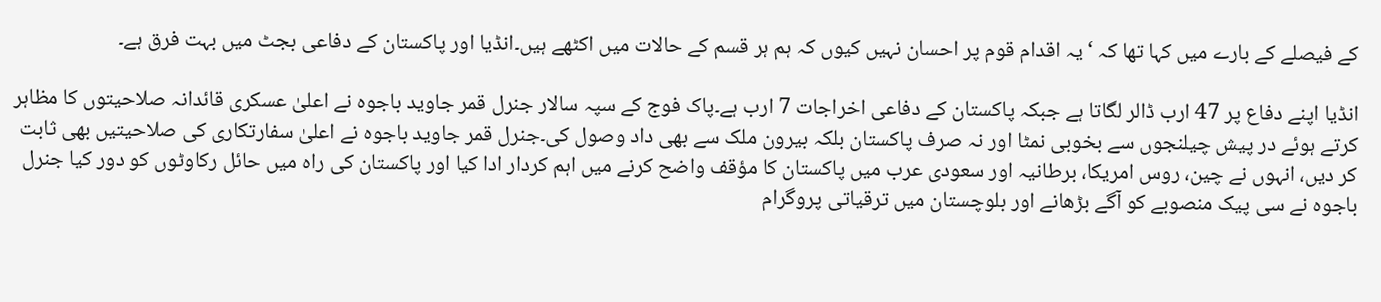کے فیصلے کے بارے میں کہا تھا کہ ‘یہ اقدام قوم پر احسان نہیں کیوں کہ ہم ہر قسم کے حالات میں اکٹھے ہیں۔انڈیا اور پاکستان کے دفاعی بجٹ میں بہت فرق ہے۔

انڈیا اپنے دفاع پر 47 ارب ڈالر لگاتا ہے جبکہ پاکستان کے دفاعی اخراجات 7 ارب ہے۔پاک فوج کے سپہ سالار جنرل قمر جاوید باجوہ نے اعلیٰ عسکری قائدانہ صلاحیتوں کا مظاہر کرتے ہوئے در پیش چیلنجوں سے بخوبی نمٹا اور نہ صرف پاکستان بلکہ بیرون ملک سے بھی داد وصول کی۔جنرل قمر جاوید باجوہ نے اعلیٰ سفارتکاری کی صلاحیتیں بھی ثابت کر دیں، انہوں نے چین، روس امریکا، برطانیہ اور سعودی عرب میں پاکستان کا مؤقف واضح کرنے میں اہم کردار ادا کیا اور پاکستان کی راہ میں حائل رکاوٹوں کو دور کیا جنرل باجوہ نے سی پیک منصوبے کو آگے بڑھانے اور بلوچستان میں ترقیاتی پروگرام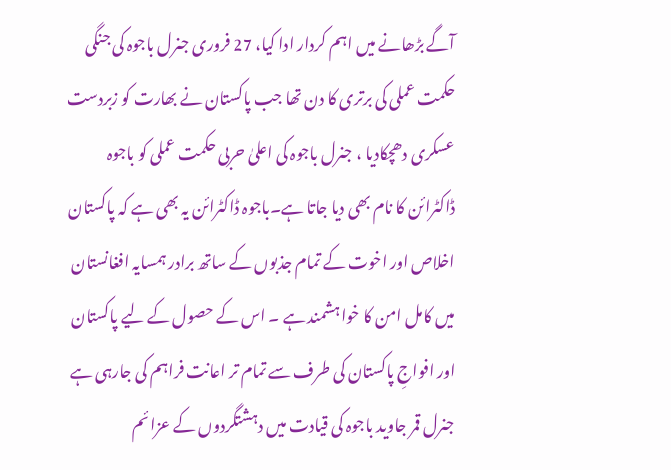آگے بڑھانے میں اہم کردار ادا کیا، 27 فروری جنرل باجوہ کی جنگی حکمت عملی کی برتری کا دن تھا جب پاکستان نے بھارت کو زبردست عسکری دھچکادیا ، جنرل باجوہ کی اعلیٰ حربی حکمت عملی کو باجوہ ڈاکٹرائن کا نام بھی دیا جاتا ہے۔باجوہ ڈاکٹرائن یہ بھی ہے کہ پاکستان اخلاص اور اخوت کے تمام جذبوں کے ساتھ برادر ہمسایہ افغانستان میں کامل امن کا خواہشمند ہے ۔ اس کے حصول کے لیے پاکستان اور افواجِ پاکستان کی طرف سے تمام تر اعانت فراہم کی جارہی ہے جنرل قمر جاوید باجوہ کی قیادت میں دہشتگردوں کے عزائم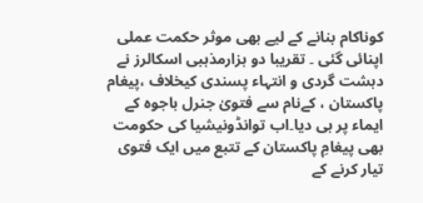کوناکام بنانے کے لیے بھی موثر حکمت عملی اپنائی گئی ۔ تقریبا دو ہزارمذہبی اسکالرز نے دہشت گردی و انتہاء پسندی کیخلاف ،پیغام پاکستان ، کےنام سے فتویٰ جنرل باجوہ کے ایماء پر ہی دیا۔اب توانڈونیشیا کی حکومت بھی پیغامِ پاکستان کے تتبع میں ایک فتوی تیار کرنے کے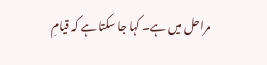مراحل میں ہے۔ کہا جا سکتا ہے کہ قیامِ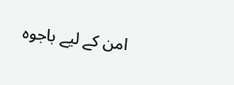امن کے لیے باجوہ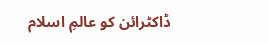ڈاکٹرائن کو عالمِ اسلام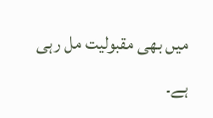میں بھی مقبولیت مل رہی ہے۔